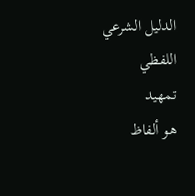الدليل الشرعي اللفظي
تمهيد
هو ألفاظ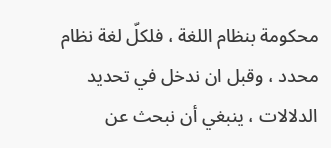محكومة بنظام اللغة ، فلكلّ لغة نظام محدد ، وقبل ان ندخل في تحديد الدلالات ، ينبغي أن نبحث عن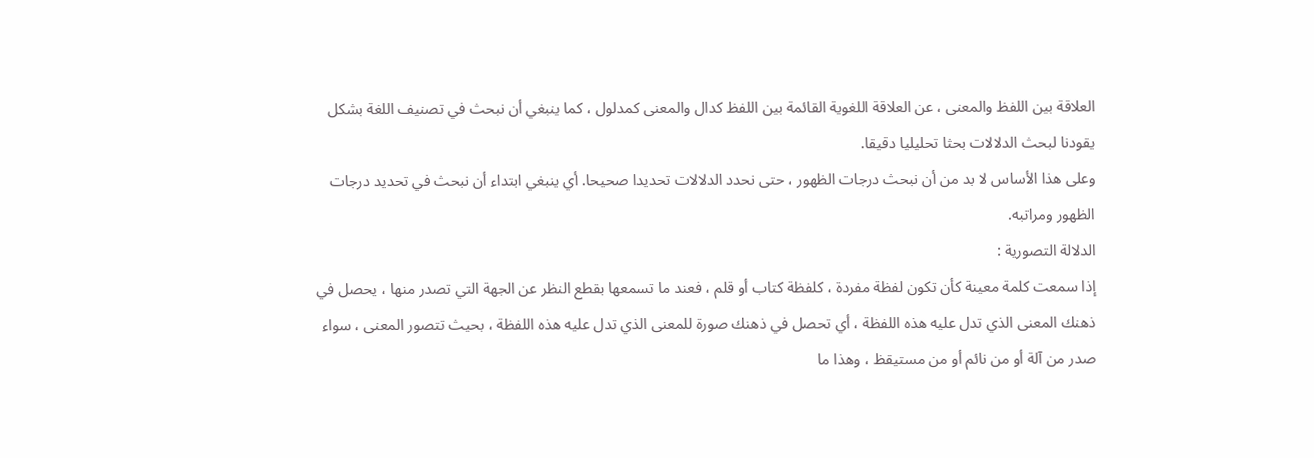العلاقة بين اللفظ والمعنى ، عن العلاقة اللغوية القائمة بين اللفظ كدال والمعنى كمدلول ، كما ينبغي أن نبحث في تصنيف اللغة بشكل يقودنا لبحث الدلالات بحثا تحليليا دقيقا.
وعلى هذا الأساس لا بد من أن نبحث درجات الظهور ، حتى نحدد الدلالات تحديدا صحيحا. أي ينبغي ابتداء أن نبحث في تحديد درجات الظهور ومراتبه.
الدلالة التصورية :
إذا سمعت كلمة معينة كأن تكون لفظة مفردة ، كلفظة كتاب أو قلم ، فعند ما تسمعها بقطع النظر عن الجهة التي تصدر منها ، يحصل في ذهنك المعنى الذي تدل عليه هذه اللفظة ، أي تحصل في ذهنك صورة للمعنى الذي تدل عليه هذه اللفظة ، بحيث تتصور المعنى ، سواء صدر من آلة أو من نائم أو من مستيقظ ، وهذا ما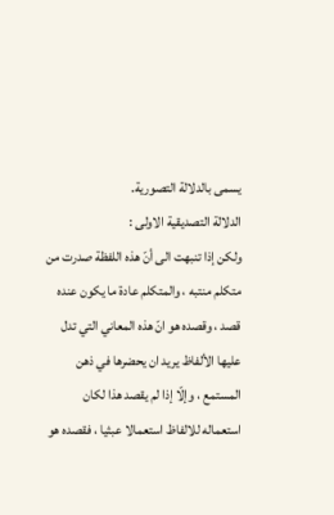يسمى بالدلالة التصورية.
الدلالة التصديقية الاولى :
ولكن إذا تنبهت الى أنّ هذه اللفظة صدرت من متكلم منتبه ، والمتكلم عادة ما يكون عنده قصد ، وقصده هو انّ هذه المعاني التي تدل عليها الألفاظ يريد ان يحضرها في ذهن المستمع ، وإلّا إذا لم يقصد هذا لكان استعماله للالفاظ استعمالا عبثيا ، فقصده هو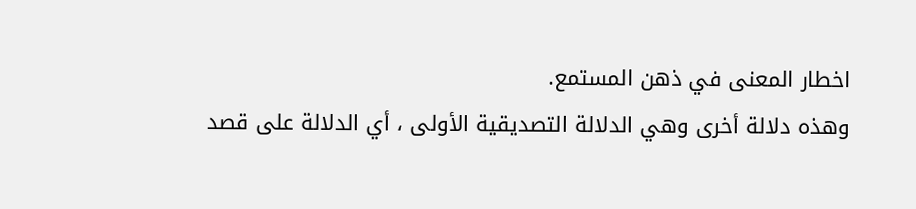اخطار المعنى في ذهن المستمع.
وهذه دلالة أخرى وهي الدلالة التصديقية الأولى ، أي الدلالة على قصد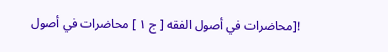![محاضرات في أصول الفقه [ ج ١ ] محاضرات في أصول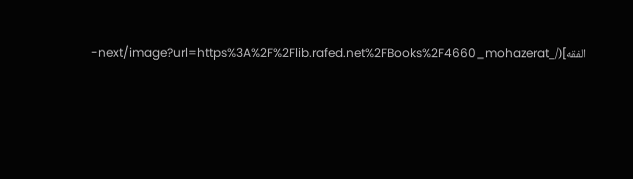الفقه](/_next/image?url=https%3A%2F%2Flib.rafed.net%2FBooks%2F4660_mohazerat-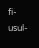fi-usul-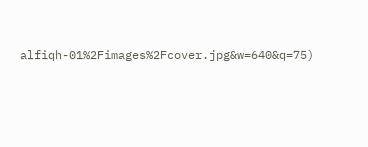alfiqh-01%2Fimages%2Fcover.jpg&w=640&q=75)